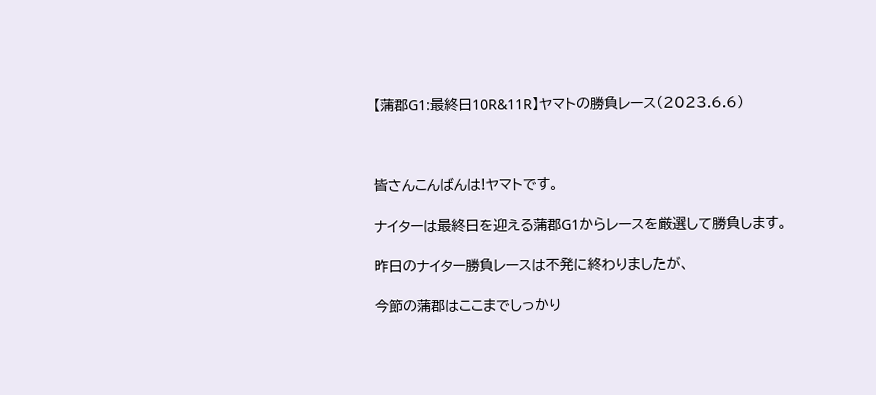【蒲郡G1:最終日10R&11R】ヤマトの勝負レース(2023.6.6)



皆さんこんばんは!ヤマトです。

ナイターは最終日を迎える蒲郡G1からレースを厳選して勝負します。

昨日のナイター勝負レースは不発に終わりましたが、

今節の蒲郡はここまでしっかり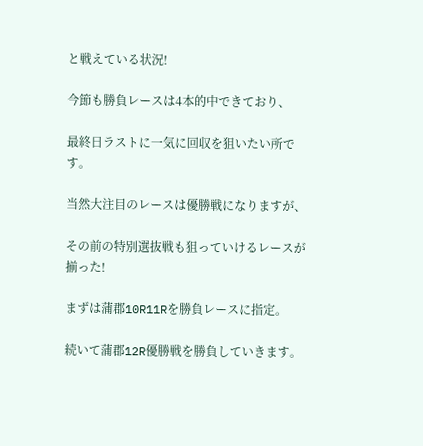と戦えている状況!

今節も勝負レースは4本的中できており、

最終日ラストに一気に回収を狙いたい所です。

当然大注目のレースは優勝戦になりますが、

その前の特別選抜戦も狙っていけるレースが揃った!

まずは蒲郡10R11Rを勝負レースに指定。

続いて蒲郡12R優勝戦を勝負していきます。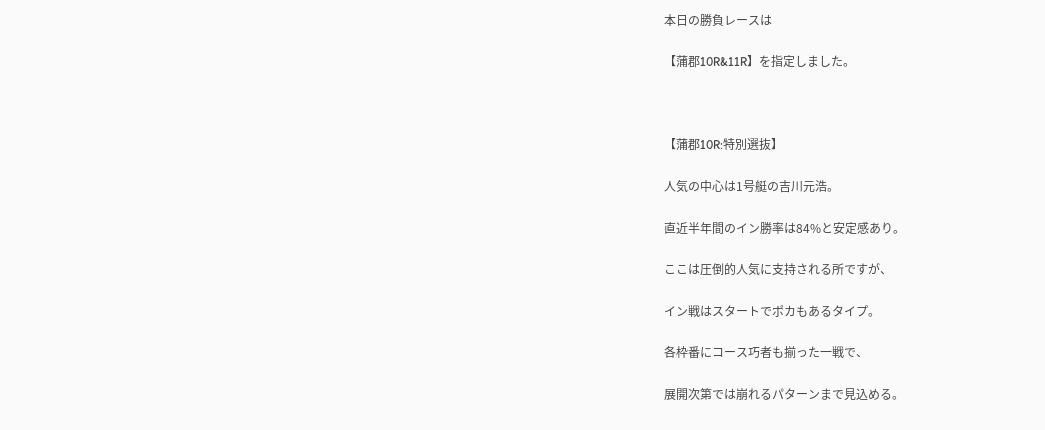本日の勝負レースは

【蒲郡10R&11R】を指定しました。



【蒲郡10R:特別選抜】

人気の中心は1号艇の吉川元浩。

直近半年間のイン勝率は84%と安定感あり。

ここは圧倒的人気に支持される所ですが、

イン戦はスタートでポカもあるタイプ。

各枠番にコース巧者も揃った一戦で、

展開次第では崩れるパターンまで見込める。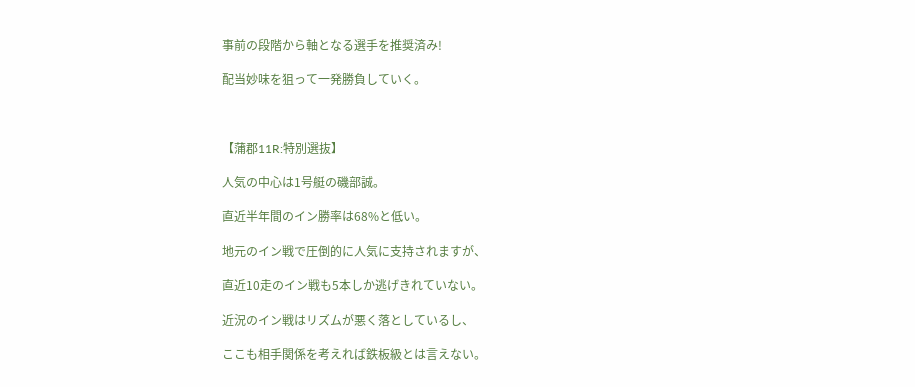事前の段階から軸となる選手を推奨済み!

配当妙味を狙って一発勝負していく。



【蒲郡11R:特別選抜】

人気の中心は1号艇の磯部誠。

直近半年間のイン勝率は68%と低い。

地元のイン戦で圧倒的に人気に支持されますが、

直近10走のイン戦も5本しか逃げきれていない。

近況のイン戦はリズムが悪く落としているし、

ここも相手関係を考えれば鉄板級とは言えない。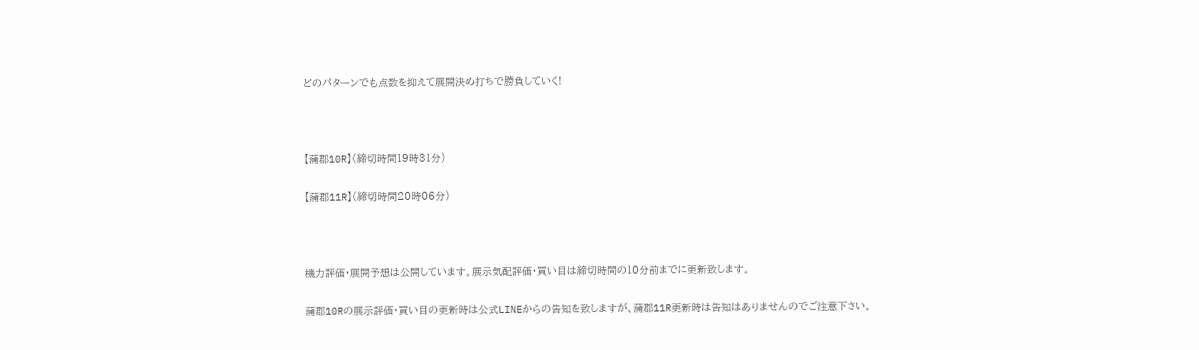どのパターンでも点数を抑えて展開決め打ちで勝負していく!



【蒲郡10R】(締切時間19時31分)

【蒲郡11R】(締切時間20時06分)



機力評価・展開予想は公開しています。展示気配評価・買い目は締切時間の10分前までに更新致します。

蒲郡10Rの展示評価・買い目の更新時は公式LINEからの告知を致しますが、蒲郡11R更新時は告知はありませんのでご注意下さい。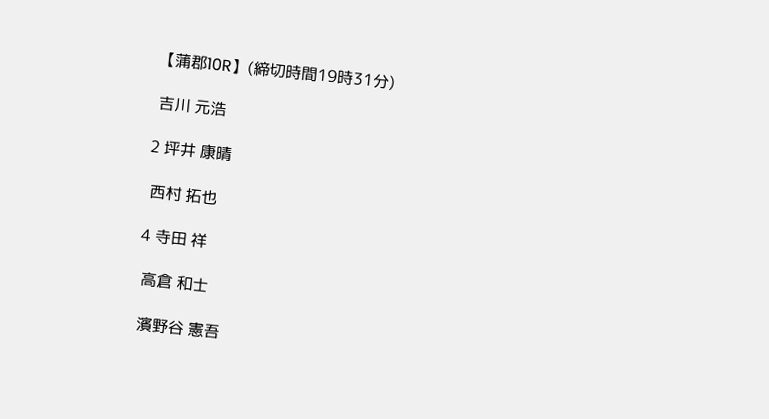【蒲郡10R】(締切時間19時31分)

 吉川 元浩

2 坪井 康晴

 西村 拓也

4 寺田 祥

 高倉 和士

 濱野谷 憲吾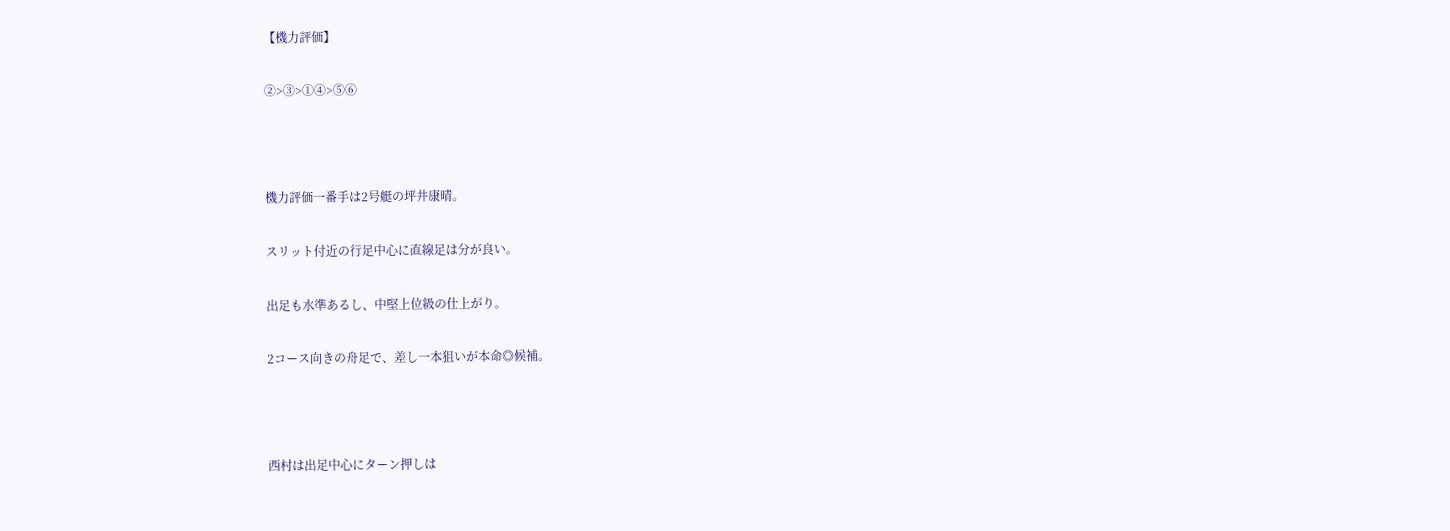【機力評価】

②>③>①④>⑤⑥



機力評価一番手は2号艇の坪井康晴。

スリット付近の行足中心に直線足は分が良い。

出足も水準あるし、中堅上位級の仕上がり。

2コース向きの舟足で、差し一本狙いが本命◎候補。



西村は出足中心にターン押しは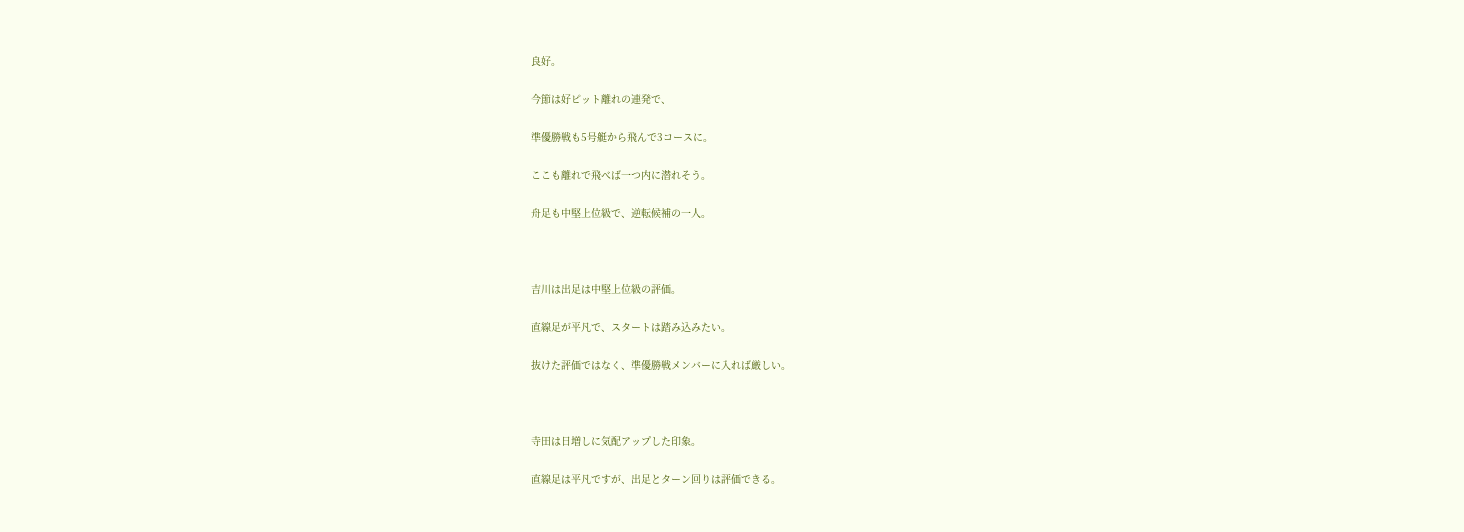良好。

今節は好ピット離れの連発で、

準優勝戦も5号艇から飛んで3コースに。

ここも離れで飛べば一つ内に潜れそう。

舟足も中堅上位級で、逆転候補の一人。



吉川は出足は中堅上位級の評価。

直線足が平凡で、スタートは踏み込みたい。

抜けた評価ではなく、準優勝戦メンバーに入れば厳しい。



寺田は日増しに気配アップした印象。

直線足は平凡ですが、出足とターン回りは評価できる。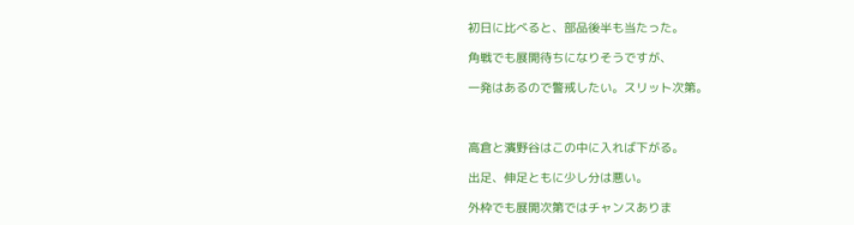初日に比べると、部品後半も当たった。

角戦でも展開待ちになりそうですが、

一発はあるので警戒したい。スリット次第。



高倉と濱野谷はこの中に入れば下がる。

出足、伸足ともに少し分は悪い。

外枠でも展開次第ではチャンスありま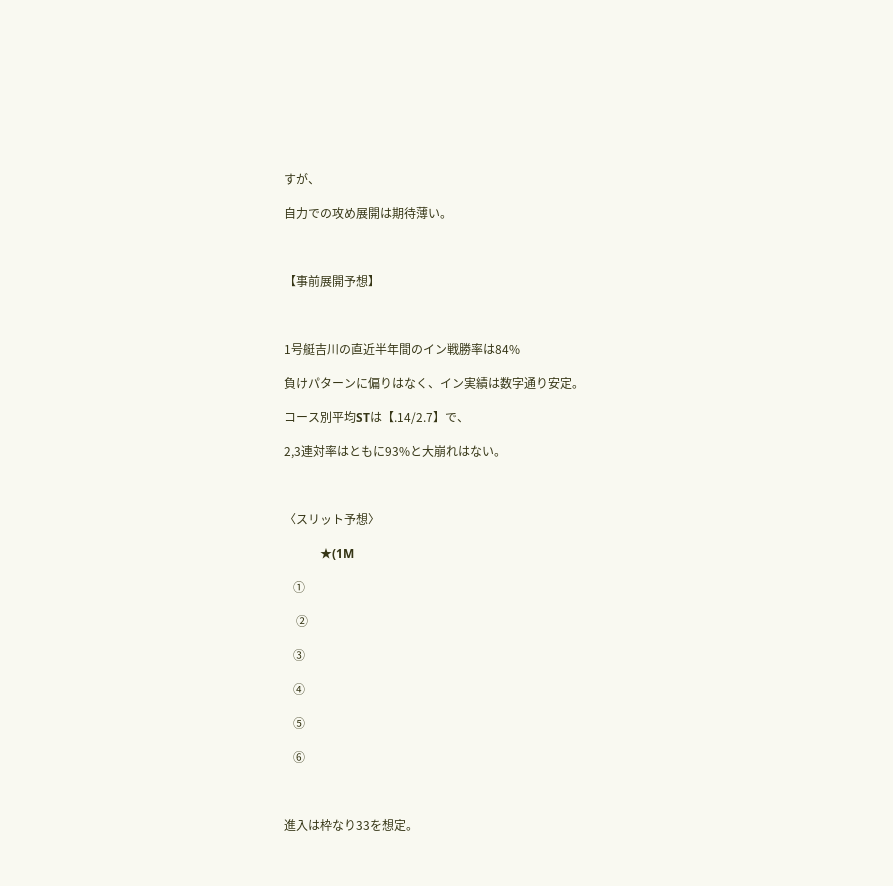すが、

自力での攻め展開は期待薄い。



【事前展開予想】



1号艇吉川の直近半年間のイン戦勝率は84%

負けパターンに偏りはなく、イン実績は数字通り安定。

コース別平均STは【.14/2.7】で、

2,3連対率はともに93%と大崩れはない。



〈スリット予想〉

            ★(1M

   ①

    ②

   ③

   ④

   ⑤

   ⑥



進入は枠なり33を想定。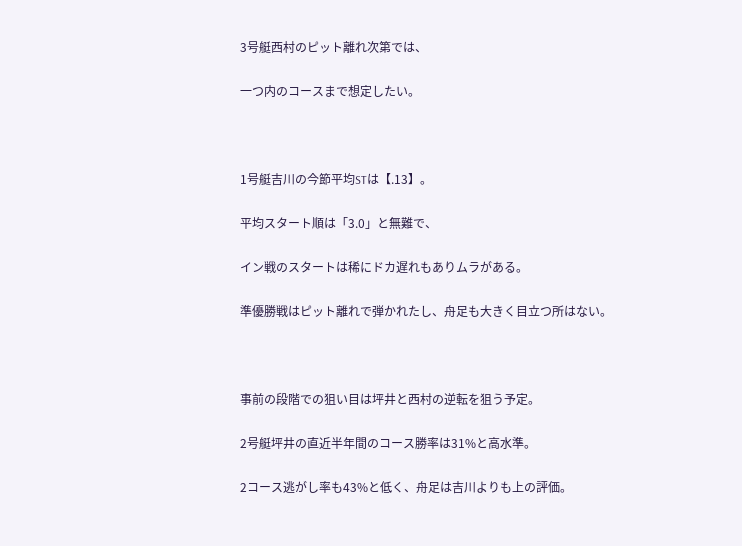3号艇西村のピット離れ次第では、

一つ内のコースまで想定したい。



1号艇吉川の今節平均STは【.13】。

平均スタート順は「3.0」と無難で、

イン戦のスタートは稀にドカ遅れもありムラがある。

準優勝戦はピット離れで弾かれたし、舟足も大きく目立つ所はない。



事前の段階での狙い目は坪井と西村の逆転を狙う予定。

2号艇坪井の直近半年間のコース勝率は31%と高水準。

2コース逃がし率も43%と低く、舟足は吉川よりも上の評価。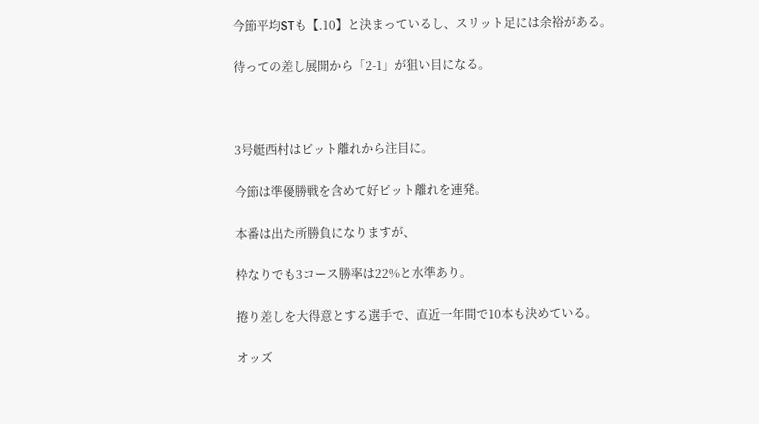今節平均STも【.10】と決まっているし、スリット足には余裕がある。

待っての差し展開から「2-1」が狙い目になる。



3号艇西村はピット離れから注目に。

今節は準優勝戦を含めて好ピット離れを連発。

本番は出た所勝負になりますが、

枠なりでも3コース勝率は22%と水準あり。

捲り差しを大得意とする選手で、直近一年間で10本も決めている。

オッズ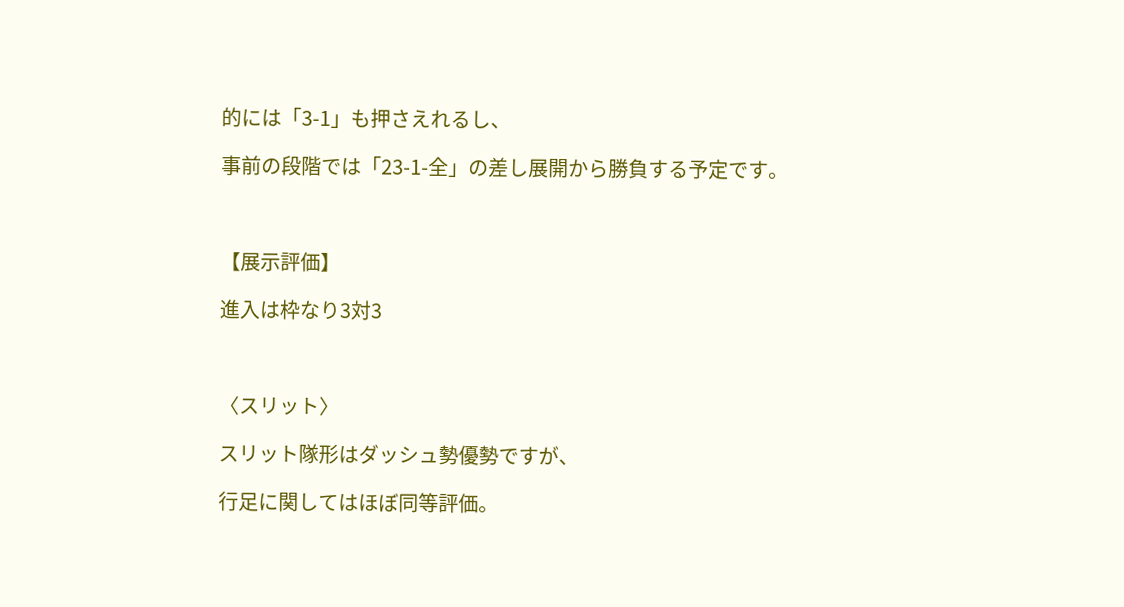的には「3-1」も押さえれるし、

事前の段階では「23-1-全」の差し展開から勝負する予定です。



【展示評価】

進入は枠なり3対3



〈スリット〉

スリット隊形はダッシュ勢優勢ですが、

行足に関してはほぼ同等評価。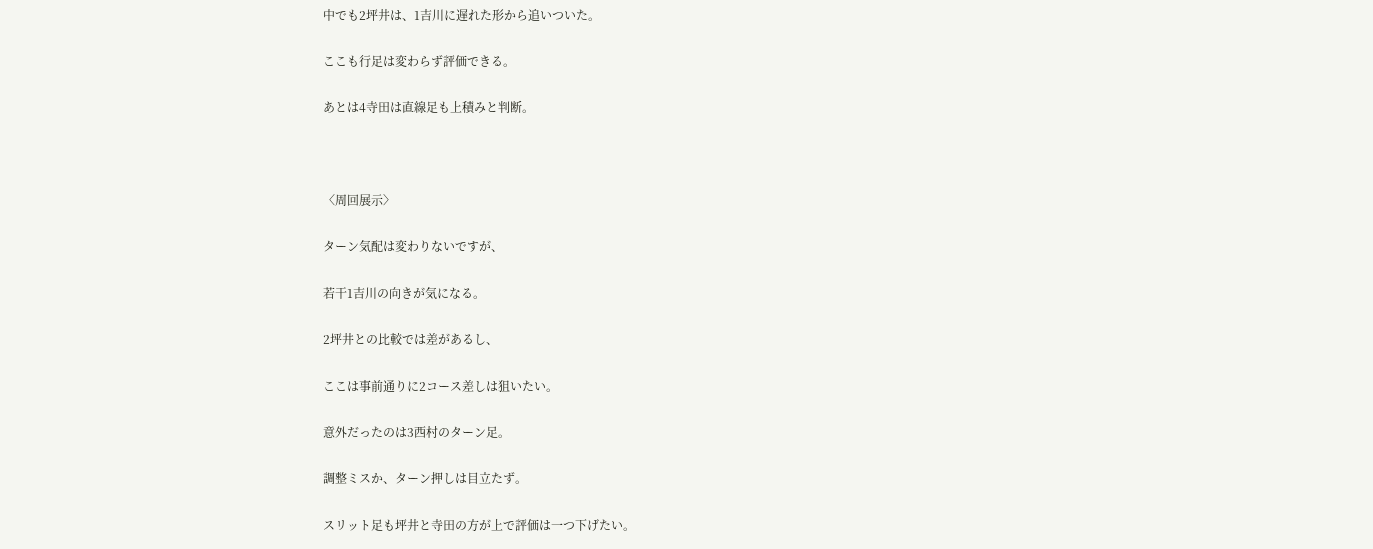中でも2坪井は、1吉川に遅れた形から追いついた。

ここも行足は変わらず評価できる。

あとは4寺田は直線足も上積みと判断。



〈周回展示〉

ターン気配は変わりないですが、

若干1吉川の向きが気になる。

2坪井との比較では差があるし、

ここは事前通りに2コース差しは狙いたい。

意外だったのは3西村のターン足。

調整ミスか、ターン押しは目立たず。

スリット足も坪井と寺田の方が上で評価は一つ下げたい。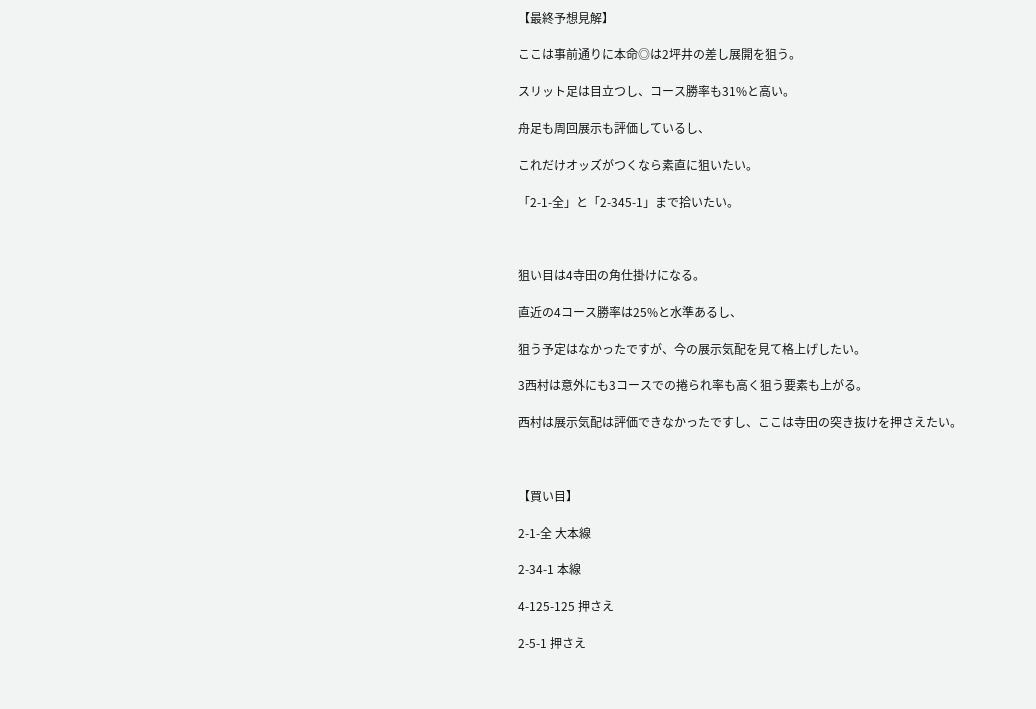【最終予想見解】

ここは事前通りに本命◎は2坪井の差し展開を狙う。

スリット足は目立つし、コース勝率も31%と高い。

舟足も周回展示も評価しているし、

これだけオッズがつくなら素直に狙いたい。

「2-1-全」と「2-345-1」まで拾いたい。



狙い目は4寺田の角仕掛けになる。

直近の4コース勝率は25%と水準あるし、

狙う予定はなかったですが、今の展示気配を見て格上げしたい。

3西村は意外にも3コースでの捲られ率も高く狙う要素も上がる。

西村は展示気配は評価できなかったですし、ここは寺田の突き抜けを押さえたい。



【買い目】

2-1-全 大本線

2-34-1 本線

4-125-125 押さえ

2-5-1 押さえ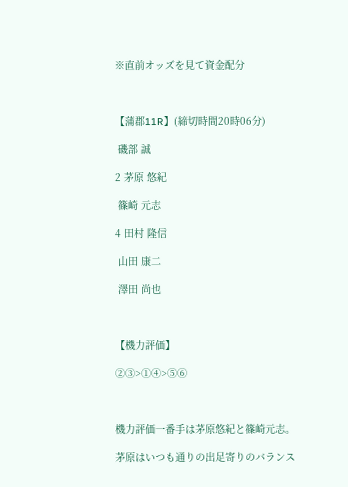※直前オッズを見て資金配分



【蒲郡11R】(締切時間20時06分)

 磯部 誠

2 茅原 悠紀

 篠崎 元志

4 田村 隆信

 山田 康二

 澤田 尚也



【機力評価】

②③>①④>⑤⑥



機力評価一番手は茅原悠紀と篠崎元志。

茅原はいつも通りの出足寄りのバランス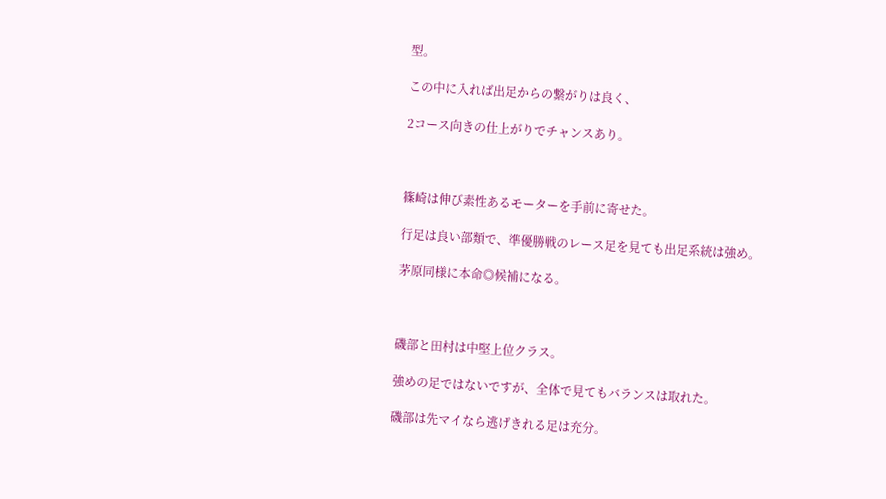型。

この中に入れば出足からの繋がりは良く、

2コース向きの仕上がりでチャンスあり。



篠崎は伸び素性あるモーターを手前に寄せた。

行足は良い部類で、準優勝戦のレース足を見ても出足系統は強め。

茅原同様に本命◎候補になる。



磯部と田村は中堅上位クラス。

強めの足ではないですが、全体で見てもバランスは取れた。

磯部は先マイなら逃げきれる足は充分。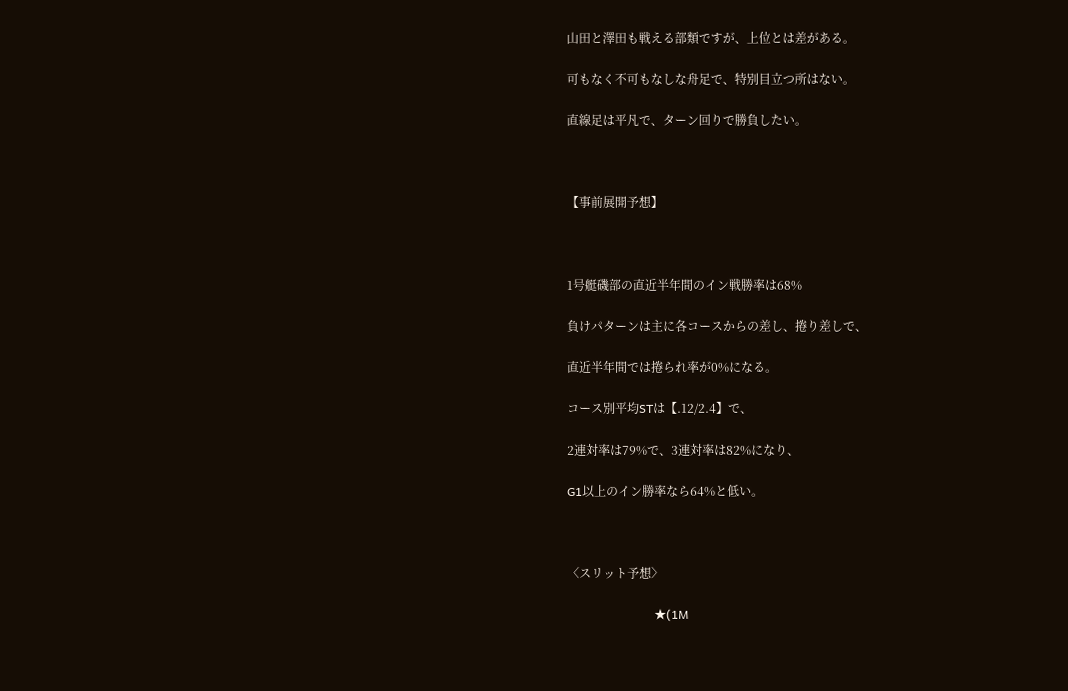山田と澤田も戦える部類ですが、上位とは差がある。

可もなく不可もなしな舟足で、特別目立つ所はない。

直線足は平凡で、ターン回りで勝負したい。



【事前展開予想】



1号艇磯部の直近半年間のイン戦勝率は68%

負けパターンは主に各コースからの差し、捲り差しで、

直近半年間では捲られ率が0%になる。

コース別平均STは【.12/2.4】で、

2連対率は79%で、3連対率は82%になり、

G1以上のイン勝率なら64%と低い。



〈スリット予想〉

                             ★(1M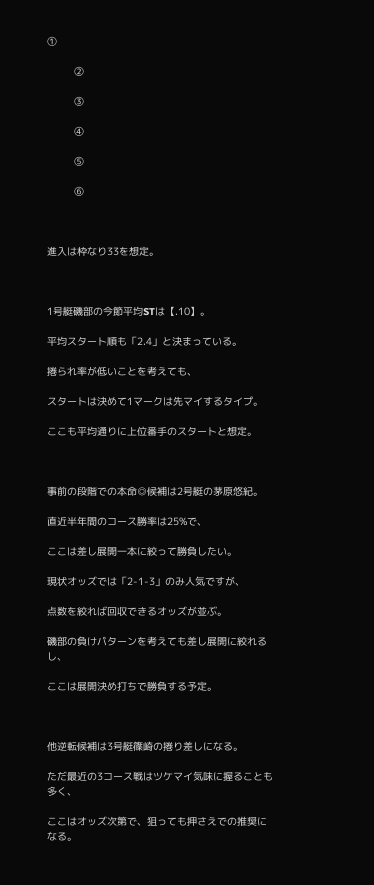①

         ②

         ③

         ④

         ⑤

         ⑥



進入は枠なり33を想定。



1号艇磯部の今節平均STは【.10】。

平均スタート順も「2.4」と決まっている。

捲られ率が低いことを考えても、

スタートは決めて1マークは先マイするタイプ。

ここも平均通りに上位番手のスタートと想定。



事前の段階での本命◎候補は2号艇の茅原悠紀。

直近半年間のコース勝率は25%で、

ここは差し展開一本に絞って勝負したい。

現状オッズでは「2-1-3」のみ人気ですが、

点数を絞れば回収できるオッズが並ぶ。

磯部の負けパターンを考えても差し展開に絞れるし、

ここは展開決め打ちで勝負する予定。



他逆転候補は3号艇篠崎の捲り差しになる。

ただ最近の3コース戦はツケマイ気味に握ることも多く、

ここはオッズ次第で、狙っても押さえでの推奨になる。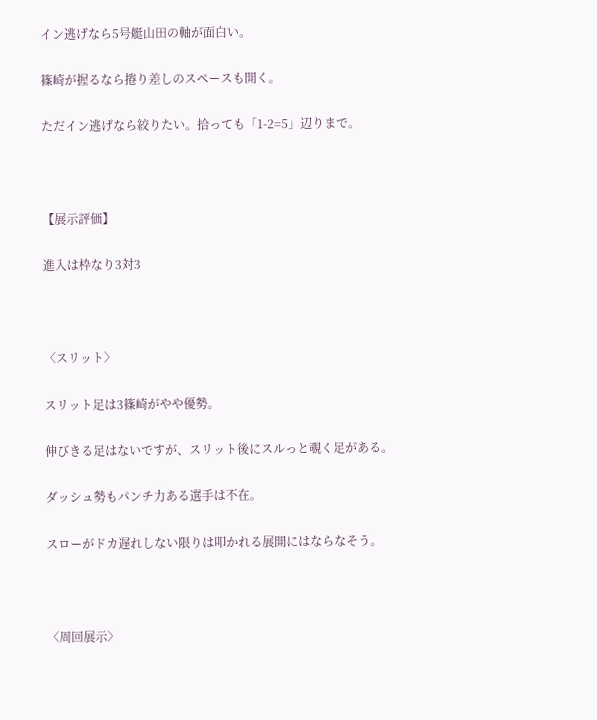イン逃げなら5号艇山田の軸が面白い。

篠崎が握るなら捲り差しのスペースも開く。

ただイン逃げなら絞りたい。拾っても「1-2=5」辺りまで。



【展示評価】

進入は枠なり3対3



〈スリット〉

スリット足は3篠崎がやや優勢。

伸びきる足はないですが、スリット後にスルっと覗く足がある。

ダッシュ勢もパンチ力ある選手は不在。

スローがドカ遅れしない限りは叩かれる展開にはならなそう。



〈周回展示〉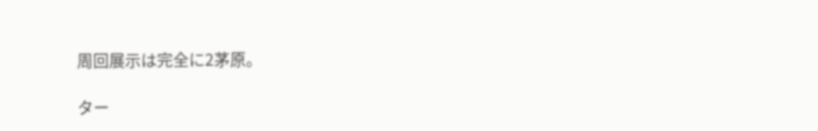周回展示は完全に2茅原。

ター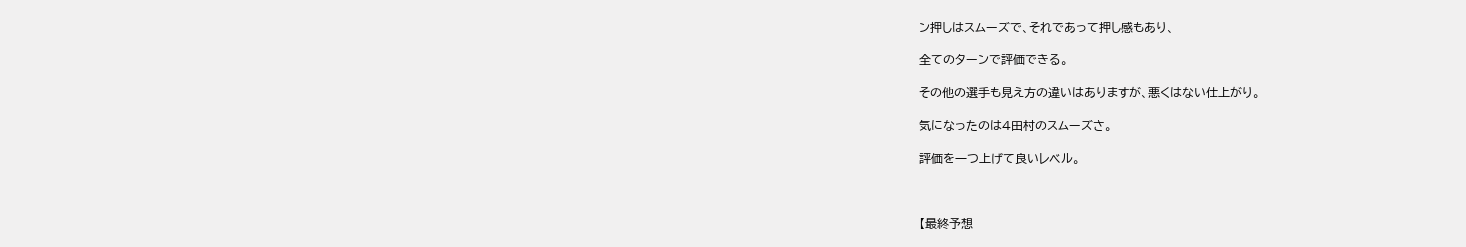ン押しはスムーズで、それであって押し感もあり、

全てのターンで評価できる。

その他の選手も見え方の違いはありますが、悪くはない仕上がり。

気になったのは4田村のスムーズさ。

評価を一つ上げて良いレベル。



【最終予想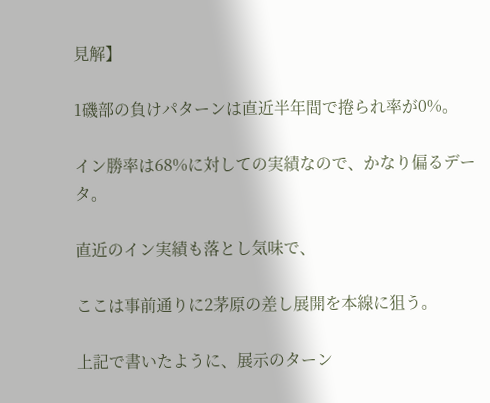見解】

1磯部の負けパターンは直近半年間で捲られ率が0%。

イン勝率は68%に対しての実績なので、かなり偏るデータ。

直近のイン実績も落とし気味で、

ここは事前通りに2茅原の差し展開を本線に狙う。

上記で書いたように、展示のターン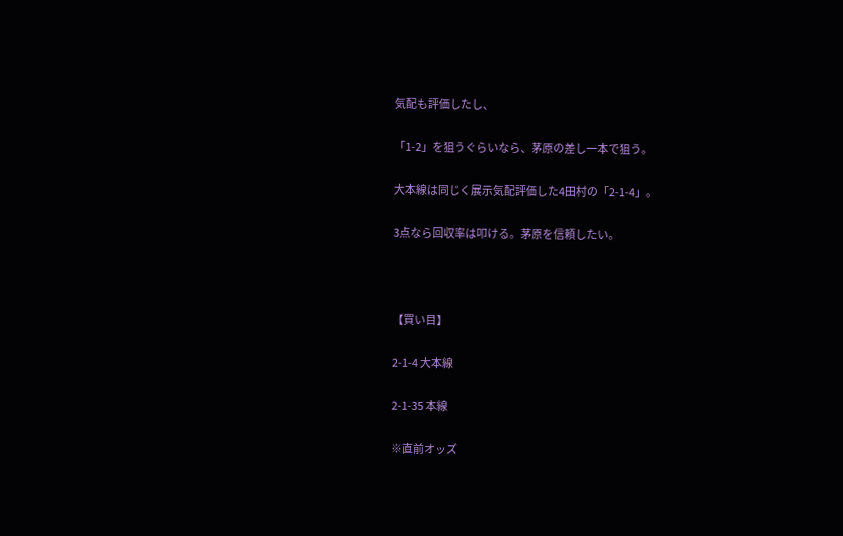気配も評価したし、

「1-2」を狙うぐらいなら、茅原の差し一本で狙う。

大本線は同じく展示気配評価した4田村の「2-1-4」。

3点なら回収率は叩ける。茅原を信頼したい。



【買い目】

2-1-4 大本線

2-1-35 本線

※直前オッズ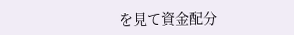を見て資金配分